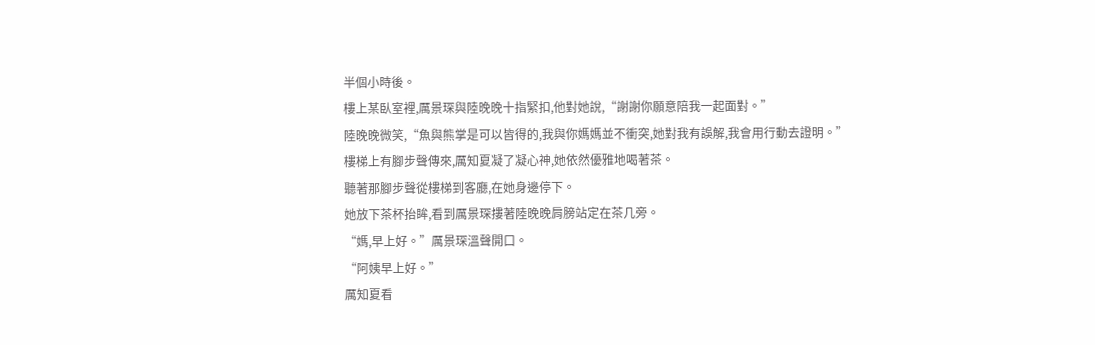半個小時後。
樓上某臥室裡,厲景琛與陸晚晚十指緊扣,他對她說,“謝謝你願意陪我一起面對。”
陸晚晚微笑,“魚與熊掌是可以皆得的,我與你媽媽並不衝突,她對我有誤解,我會用行動去證明。”
樓梯上有腳步聲傳來,厲知夏凝了凝心神,她依然優雅地喝著茶。
聽著那腳步聲從樓梯到客廳,在她身邊停下。
她放下茶杯抬眸,看到厲景琛摟著陸晚晚肩膀站定在茶几旁。
“媽,早上好。”厲景琛溫聲開口。
“阿姨早上好。”
厲知夏看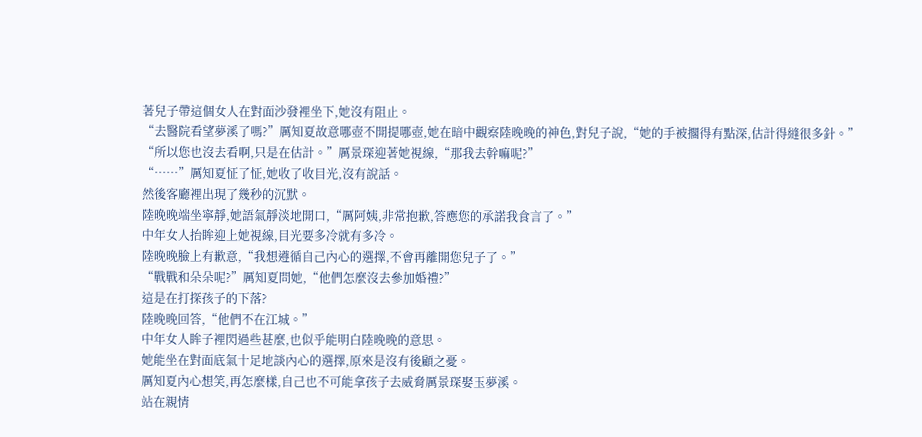著兒子帶這個女人在對面沙發裡坐下,她沒有阻止。
“去醫院看望夢溪了嗎?”厲知夏故意哪壺不開提哪壺,她在暗中觀察陸晚晚的神色,對兒子說,“她的手被擱得有點深,估計得縫很多針。”
“所以您也沒去看啊,只是在估計。”厲景琛迎著她視線,“那我去幹嘛呢?”
“……”厲知夏怔了怔,她收了收目光,沒有說話。
然後客廳裡出現了幾秒的沉默。
陸晚晚端坐寧靜,她語氣靜淡地開口,“厲阿姨,非常抱歉,答應您的承諾我食言了。”
中年女人抬眸迎上她視線,目光要多冷就有多冷。
陸晚晚臉上有歉意,“我想遵循自己內心的選擇,不會再離開您兒子了。”
“戰戰和朵朵呢?”厲知夏問她,“他們怎麼沒去參加婚禮?”
這是在打探孩子的下落?
陸晚晚回答,“他們不在江城。”
中年女人眸子裡閃過些甚麼,也似乎能明白陸晚晚的意思。
她能坐在對面底氣十足地談內心的選擇,原來是沒有後顧之憂。
厲知夏內心想笑,再怎麼樣,自己也不可能拿孩子去威脅厲景琛娶玉夢溪。
站在親情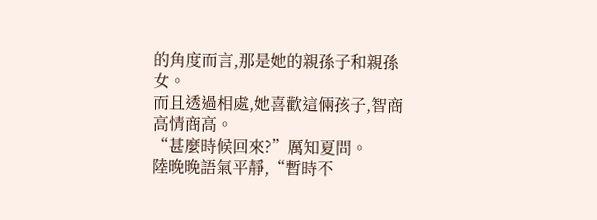的角度而言,那是她的親孫子和親孫女。
而且透過相處,她喜歡這倆孩子,智商高情商高。
“甚麼時候回來?”厲知夏問。
陸晚晚語氣平靜,“暫時不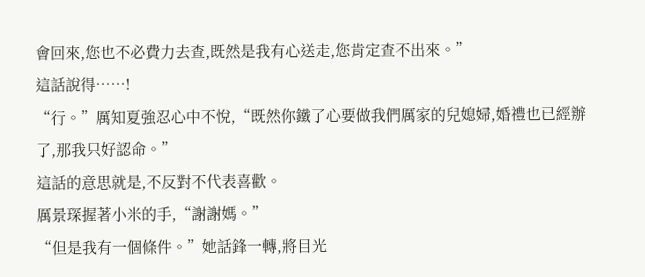會回來,您也不必費力去查,既然是我有心送走,您肯定查不出來。”
這話說得……!
“行。”厲知夏強忍心中不悅,“既然你鐵了心要做我們厲家的兒媳婦,婚禮也已經辦了,那我只好認命。”
這話的意思就是,不反對不代表喜歡。
厲景琛握著小米的手,“謝謝媽。”
“但是我有一個條件。”她話鋒一轉,將目光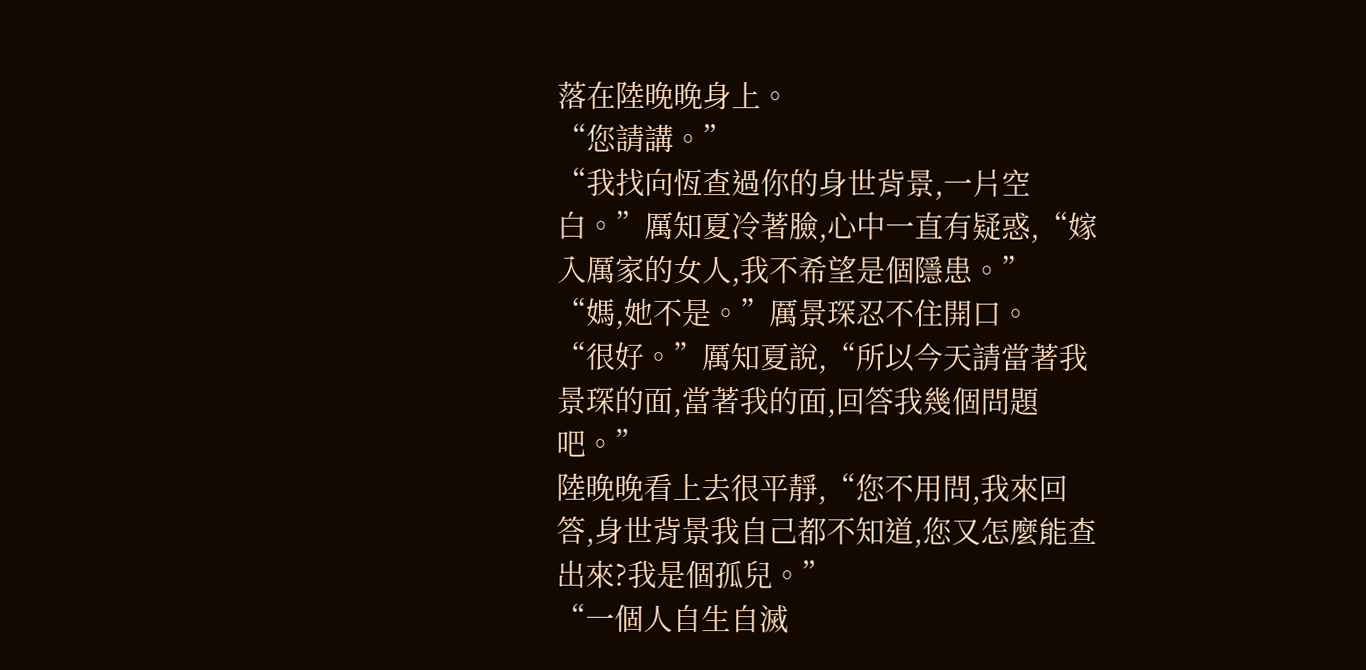落在陸晚晚身上。
“您請講。”
“我找向恆查過你的身世背景,一片空白。”厲知夏冷著臉,心中一直有疑惑,“嫁入厲家的女人,我不希望是個隱患。”
“媽,她不是。”厲景琛忍不住開口。
“很好。”厲知夏說,“所以今天請當著我景琛的面,當著我的面,回答我幾個問題吧。”
陸晚晚看上去很平靜,“您不用問,我來回答,身世背景我自己都不知道,您又怎麼能查出來?我是個孤兒。”
“一個人自生自滅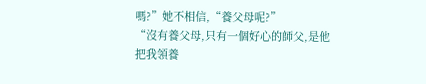嗎?”她不相信,“養父母呢?”
“沒有養父母,只有一個好心的師父,是他把我領養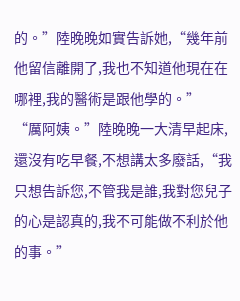的。”陸晚晚如實告訴她,“幾年前他留信離開了,我也不知道他現在在哪裡,我的醫術是跟他學的。”
“厲阿姨。”陸晚晚一大清早起床,還沒有吃早餐,不想講太多廢話,“我只想告訴您,不管我是誰,我對您兒子的心是認真的,我不可能做不利於他的事。”